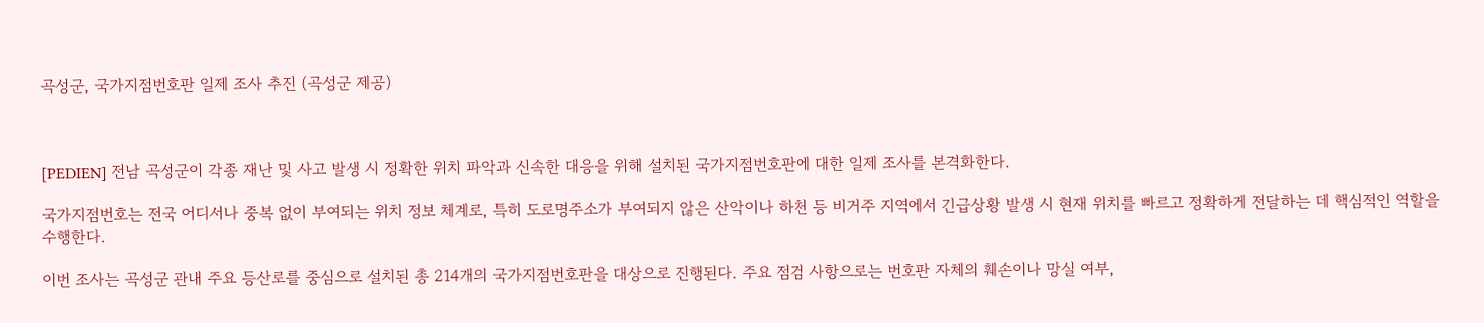곡성군, 국가지점번호판 일제 조사 추진 (곡성군 제공)



[PEDIEN] 전남 곡성군이 각종 재난 및 사고 발생 시 정확한 위치 파악과 신속한 대응을 위해 설치된 국가지점번호판에 대한 일제 조사를 본격화한다.

국가지점번호는 전국 어디서나 중복 없이 부여되는 위치 정보 체계로, 특히 도로명주소가 부여되지 않은 산악이나 하천 등 비거주 지역에서 긴급상황 발생 시 현재 위치를 빠르고 정확하게 전달하는 데 핵심적인 역할을 수행한다.

이번 조사는 곡성군 관내 주요 등산로를 중심으로 설치된 총 214개의 국가지점번호판을 대상으로 진행된다. 주요 점검 사항으로는 번호판 자체의 훼손이나 망실 여부,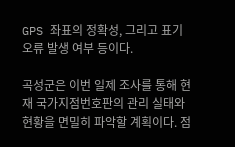GPS 좌표의 정확성, 그리고 표기 오류 발생 여부 등이다.

곡성군은 이번 일제 조사를 통해 현재 국가지점번호판의 관리 실태와 현황을 면밀히 파악할 계획이다. 점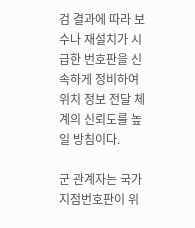검 결과에 따라 보수나 재설치가 시급한 번호판을 신속하게 정비하여 위치 정보 전달 체계의 신뢰도를 높일 방침이다.

군 관계자는 국가지점번호판이 위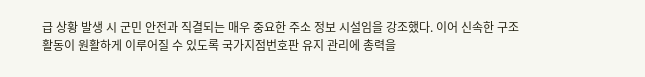급 상황 발생 시 군민 안전과 직결되는 매우 중요한 주소 정보 시설임을 강조했다. 이어 신속한 구조 활동이 원활하게 이루어질 수 있도록 국가지점번호판 유지 관리에 총력을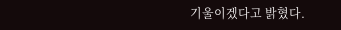기울이겠다고 밝혔다.